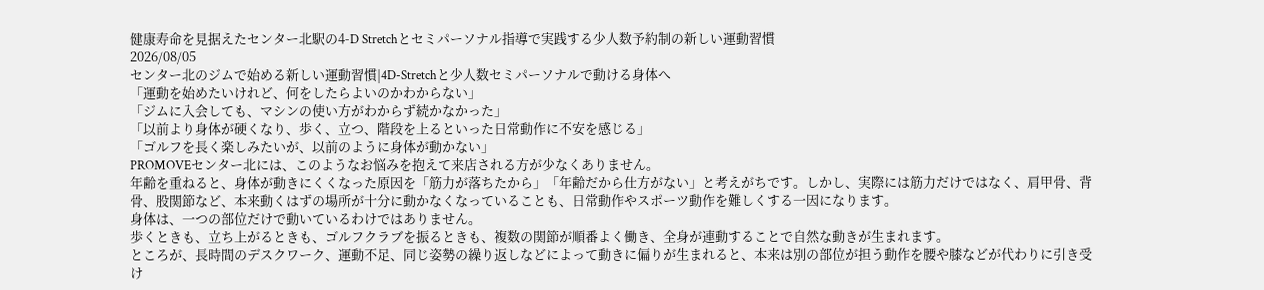健康寿命を見据えたセンター北駅の4-D Stretchとセミパーソナル指導で実践する少人数予約制の新しい運動習慣
2026/08/05
センター北のジムで始める新しい運動習慣|4D-Stretchと少人数セミパーソナルで動ける身体へ
「運動を始めたいけれど、何をしたらよいのかわからない」
「ジムに入会しても、マシンの使い方がわからず続かなかった」
「以前より身体が硬くなり、歩く、立つ、階段を上るといった日常動作に不安を感じる」
「ゴルフを長く楽しみたいが、以前のように身体が動かない」
PROMOVEセンター北には、このようなお悩みを抱えて来店される方が少なくありません。
年齢を重ねると、身体が動きにくくなった原因を「筋力が落ちたから」「年齢だから仕方がない」と考えがちです。しかし、実際には筋力だけではなく、肩甲骨、背骨、股関節など、本来動くはずの場所が十分に動かなくなっていることも、日常動作やスポーツ動作を難しくする一因になります。
身体は、一つの部位だけで動いているわけではありません。
歩くときも、立ち上がるときも、ゴルフクラブを振るときも、複数の関節が順番よく働き、全身が連動することで自然な動きが生まれます。
ところが、長時間のデスクワーク、運動不足、同じ姿勢の繰り返しなどによって動きに偏りが生まれると、本来は別の部位が担う動作を腰や膝などが代わりに引き受け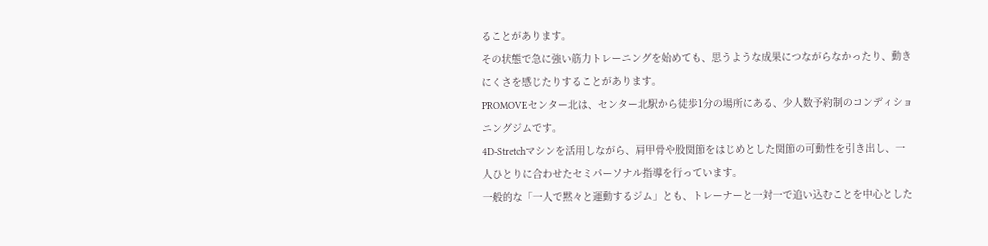ることがあります。
その状態で急に強い筋力トレーニングを始めても、思うような成果につながらなかったり、動きにくさを感じたりすることがあります。
PROMOVEセンター北は、センター北駅から徒歩1分の場所にある、少人数予約制のコンディショニングジムです。
4D-Stretchマシンを活用しながら、肩甲骨や股関節をはじめとした関節の可動性を引き出し、一人ひとりに合わせたセミパーソナル指導を行っています。
一般的な「一人で黙々と運動するジム」とも、トレーナーと一対一で追い込むことを中心とした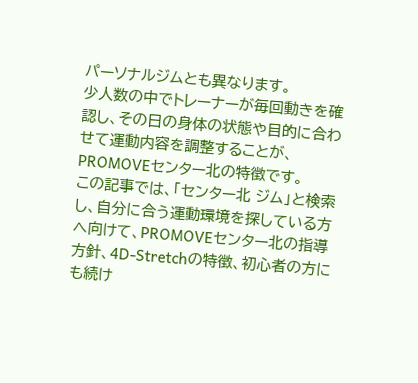パーソナルジムとも異なります。
少人数の中でトレーナーが毎回動きを確認し、その日の身体の状態や目的に合わせて運動内容を調整することが、PROMOVEセンター北の特徴です。
この記事では、「センター北 ジム」と検索し、自分に合う運動環境を探している方へ向けて、PROMOVEセンター北の指導方針、4D-Stretchの特徴、初心者の方にも続け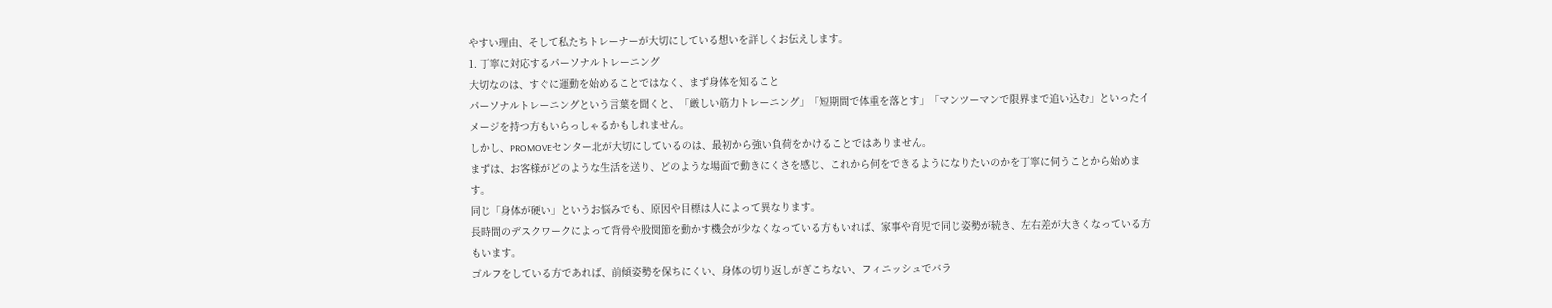やすい理由、そして私たちトレーナーが大切にしている想いを詳しくお伝えします。
1. 丁寧に対応するパーソナルトレーニング
大切なのは、すぐに運動を始めることではなく、まず身体を知ること
パーソナルトレーニングという言葉を聞くと、「厳しい筋力トレーニング」「短期間で体重を落とす」「マンツーマンで限界まで追い込む」といったイメージを持つ方もいらっしゃるかもしれません。
しかし、PROMOVEセンター北が大切にしているのは、最初から強い負荷をかけることではありません。
まずは、お客様がどのような生活を送り、どのような場面で動きにくさを感じ、これから何をできるようになりたいのかを丁寧に伺うことから始めます。
同じ「身体が硬い」というお悩みでも、原因や目標は人によって異なります。
長時間のデスクワークによって背骨や股関節を動かす機会が少なくなっている方もいれば、家事や育児で同じ姿勢が続き、左右差が大きくなっている方もいます。
ゴルフをしている方であれば、前傾姿勢を保ちにくい、身体の切り返しがぎこちない、フィニッシュでバラ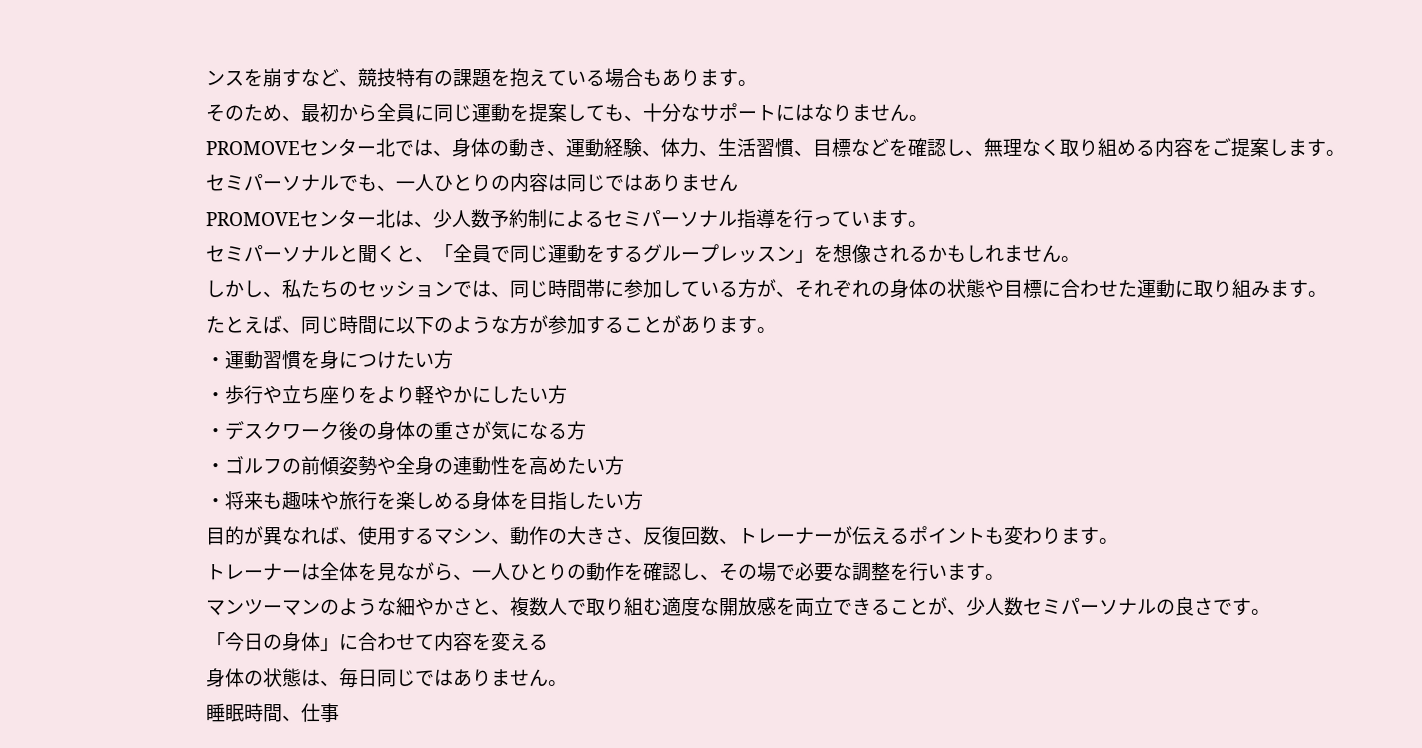ンスを崩すなど、競技特有の課題を抱えている場合もあります。
そのため、最初から全員に同じ運動を提案しても、十分なサポートにはなりません。
PROMOVEセンター北では、身体の動き、運動経験、体力、生活習慣、目標などを確認し、無理なく取り組める内容をご提案します。
セミパーソナルでも、一人ひとりの内容は同じではありません
PROMOVEセンター北は、少人数予約制によるセミパーソナル指導を行っています。
セミパーソナルと聞くと、「全員で同じ運動をするグループレッスン」を想像されるかもしれません。
しかし、私たちのセッションでは、同じ時間帯に参加している方が、それぞれの身体の状態や目標に合わせた運動に取り組みます。
たとえば、同じ時間に以下のような方が参加することがあります。
・運動習慣を身につけたい方
・歩行や立ち座りをより軽やかにしたい方
・デスクワーク後の身体の重さが気になる方
・ゴルフの前傾姿勢や全身の連動性を高めたい方
・将来も趣味や旅行を楽しめる身体を目指したい方
目的が異なれば、使用するマシン、動作の大きさ、反復回数、トレーナーが伝えるポイントも変わります。
トレーナーは全体を見ながら、一人ひとりの動作を確認し、その場で必要な調整を行います。
マンツーマンのような細やかさと、複数人で取り組む適度な開放感を両立できることが、少人数セミパーソナルの良さです。
「今日の身体」に合わせて内容を変える
身体の状態は、毎日同じではありません。
睡眠時間、仕事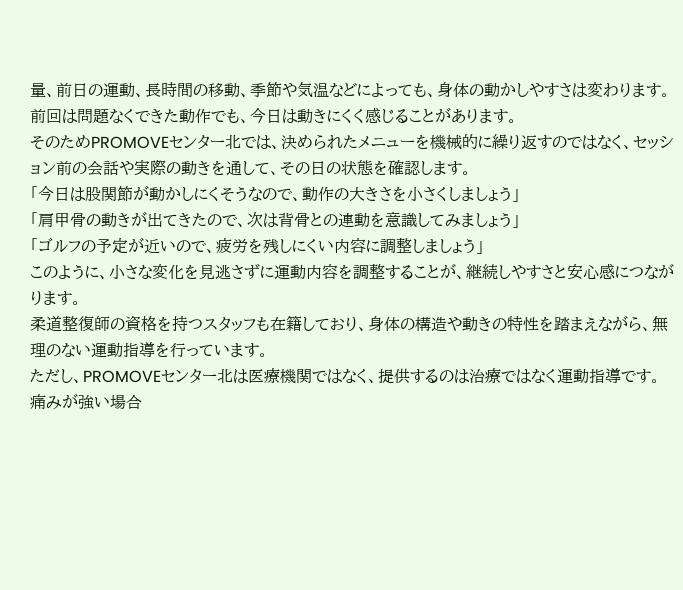量、前日の運動、長時間の移動、季節や気温などによっても、身体の動かしやすさは変わります。
前回は問題なくできた動作でも、今日は動きにくく感じることがあります。
そのためPROMOVEセンター北では、決められたメニューを機械的に繰り返すのではなく、セッション前の会話や実際の動きを通して、その日の状態を確認します。
「今日は股関節が動かしにくそうなので、動作の大きさを小さくしましょう」
「肩甲骨の動きが出てきたので、次は背骨との連動を意識してみましょう」
「ゴルフの予定が近いので、疲労を残しにくい内容に調整しましょう」
このように、小さな変化を見逃さずに運動内容を調整することが、継続しやすさと安心感につながります。
柔道整復師の資格を持つスタッフも在籍しており、身体の構造や動きの特性を踏まえながら、無理のない運動指導を行っています。
ただし、PROMOVEセンター北は医療機関ではなく、提供するのは治療ではなく運動指導です。
痛みが強い場合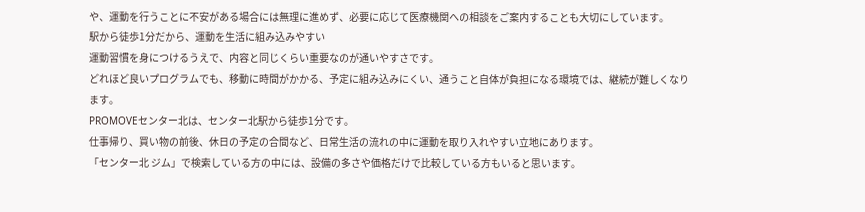や、運動を行うことに不安がある場合には無理に進めず、必要に応じて医療機関への相談をご案内することも大切にしています。
駅から徒歩1分だから、運動を生活に組み込みやすい
運動習慣を身につけるうえで、内容と同じくらい重要なのが通いやすさです。
どれほど良いプログラムでも、移動に時間がかかる、予定に組み込みにくい、通うこと自体が負担になる環境では、継続が難しくなります。
PROMOVEセンター北は、センター北駅から徒歩1分です。
仕事帰り、買い物の前後、休日の予定の合間など、日常生活の流れの中に運動を取り入れやすい立地にあります。
「センター北 ジム」で検索している方の中には、設備の多さや価格だけで比較している方もいると思います。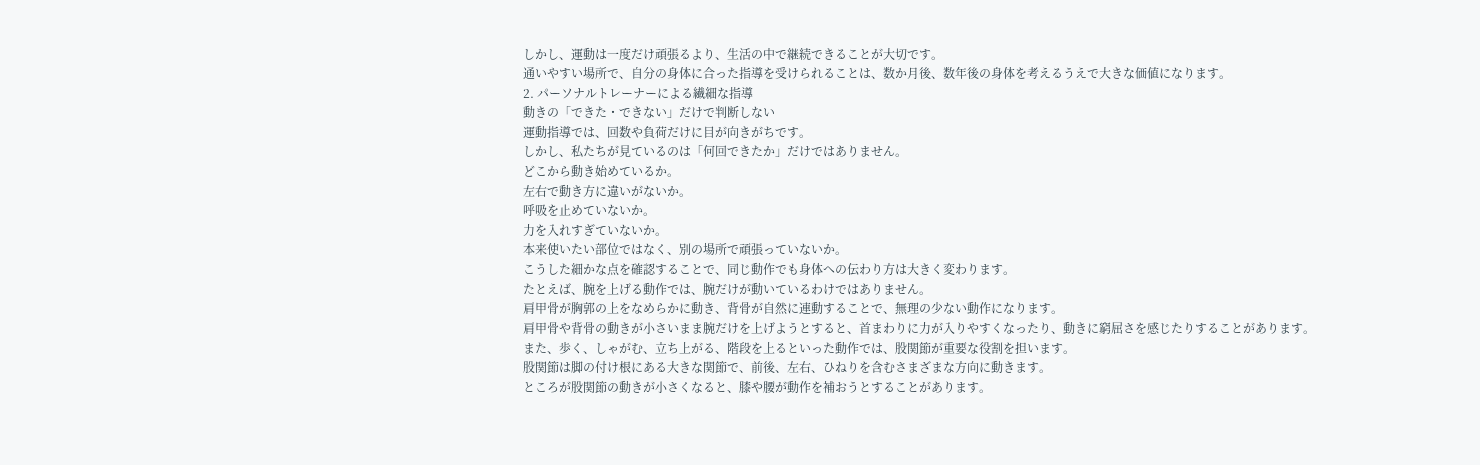しかし、運動は一度だけ頑張るより、生活の中で継続できることが大切です。
通いやすい場所で、自分の身体に合った指導を受けられることは、数か月後、数年後の身体を考えるうえで大きな価値になります。
2. パーソナルトレーナーによる繊細な指導
動きの「できた・できない」だけで判断しない
運動指導では、回数や負荷だけに目が向きがちです。
しかし、私たちが見ているのは「何回できたか」だけではありません。
どこから動き始めているか。
左右で動き方に違いがないか。
呼吸を止めていないか。
力を入れすぎていないか。
本来使いたい部位ではなく、別の場所で頑張っていないか。
こうした細かな点を確認することで、同じ動作でも身体への伝わり方は大きく変わります。
たとえば、腕を上げる動作では、腕だけが動いているわけではありません。
肩甲骨が胸郭の上をなめらかに動き、背骨が自然に連動することで、無理の少ない動作になります。
肩甲骨や背骨の動きが小さいまま腕だけを上げようとすると、首まわりに力が入りやすくなったり、動きに窮屈さを感じたりすることがあります。
また、歩く、しゃがむ、立ち上がる、階段を上るといった動作では、股関節が重要な役割を担います。
股関節は脚の付け根にある大きな関節で、前後、左右、ひねりを含むさまざまな方向に動きます。
ところが股関節の動きが小さくなると、膝や腰が動作を補おうとすることがあります。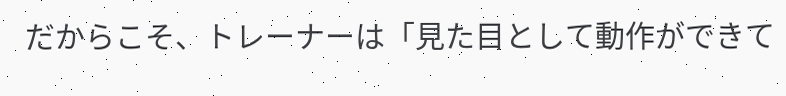だからこそ、トレーナーは「見た目として動作ができて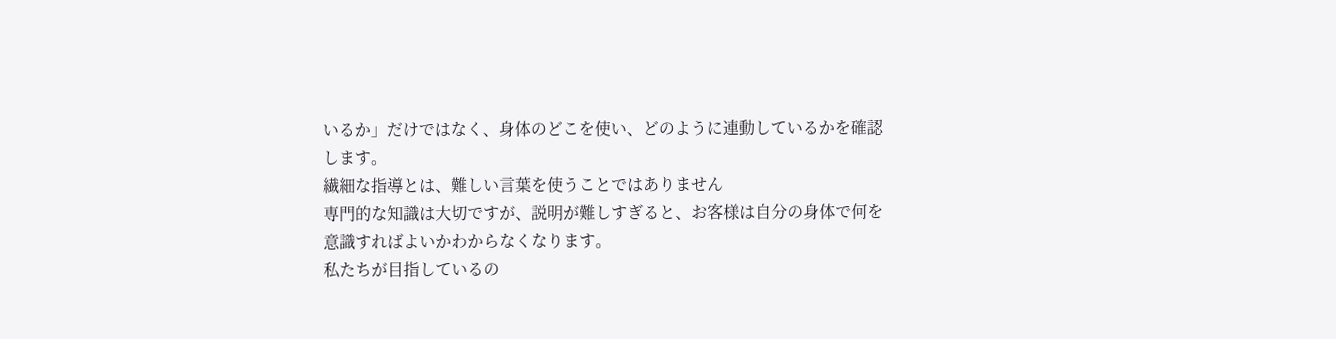いるか」だけではなく、身体のどこを使い、どのように連動しているかを確認します。
繊細な指導とは、難しい言葉を使うことではありません
専門的な知識は大切ですが、説明が難しすぎると、お客様は自分の身体で何を意識すればよいかわからなくなります。
私たちが目指しているの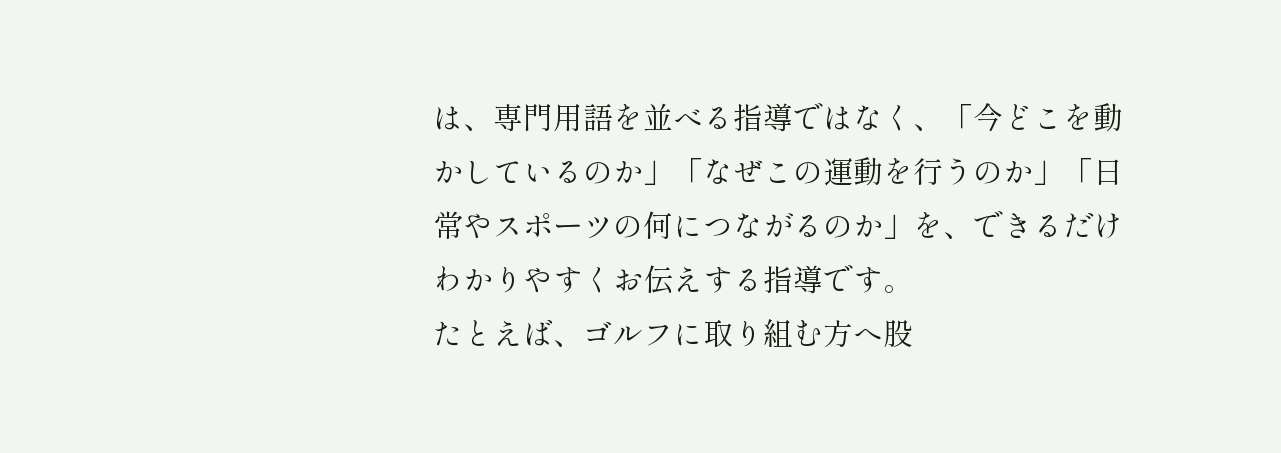は、専門用語を並べる指導ではなく、「今どこを動かしているのか」「なぜこの運動を行うのか」「日常やスポーツの何につながるのか」を、できるだけわかりやすくお伝えする指導です。
たとえば、ゴルフに取り組む方へ股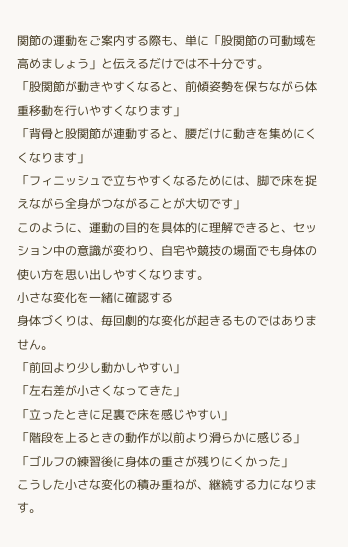関節の運動をご案内する際も、単に「股関節の可動域を高めましょう」と伝えるだけでは不十分です。
「股関節が動きやすくなると、前傾姿勢を保ちながら体重移動を行いやすくなります」
「背骨と股関節が連動すると、腰だけに動きを集めにくくなります」
「フィニッシュで立ちやすくなるためには、脚で床を捉えながら全身がつながることが大切です」
このように、運動の目的を具体的に理解できると、セッション中の意識が変わり、自宅や競技の場面でも身体の使い方を思い出しやすくなります。
小さな変化を一緒に確認する
身体づくりは、毎回劇的な変化が起きるものではありません。
「前回より少し動かしやすい」
「左右差が小さくなってきた」
「立ったときに足裏で床を感じやすい」
「階段を上るときの動作が以前より滑らかに感じる」
「ゴルフの練習後に身体の重さが残りにくかった」
こうした小さな変化の積み重ねが、継続する力になります。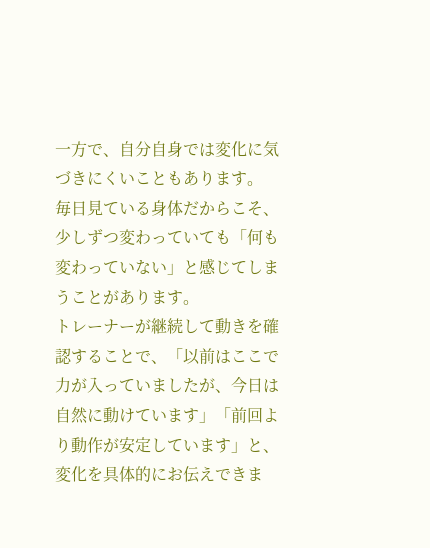一方で、自分自身では変化に気づきにくいこともあります。
毎日見ている身体だからこそ、少しずつ変わっていても「何も変わっていない」と感じてしまうことがあります。
トレーナーが継続して動きを確認することで、「以前はここで力が入っていましたが、今日は自然に動けています」「前回より動作が安定しています」と、変化を具体的にお伝えできま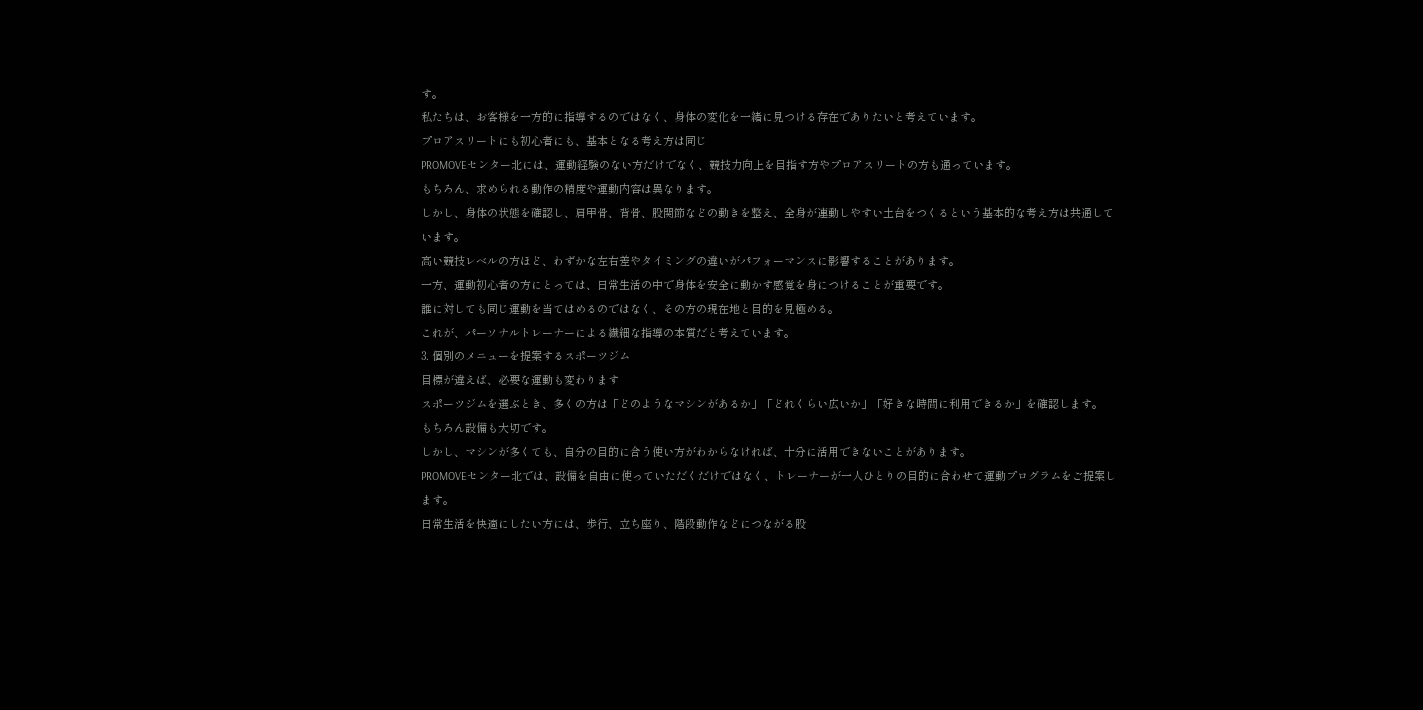す。
私たちは、お客様を一方的に指導するのではなく、身体の変化を一緒に見つける存在でありたいと考えています。
プロアスリートにも初心者にも、基本となる考え方は同じ
PROMOVEセンター北には、運動経験のない方だけでなく、競技力向上を目指す方やプロアスリートの方も通っています。
もちろん、求められる動作の精度や運動内容は異なります。
しかし、身体の状態を確認し、肩甲骨、背骨、股関節などの動きを整え、全身が連動しやすい土台をつくるという基本的な考え方は共通しています。
高い競技レベルの方ほど、わずかな左右差やタイミングの違いがパフォーマンスに影響することがあります。
一方、運動初心者の方にとっては、日常生活の中で身体を安全に動かす感覚を身につけることが重要です。
誰に対しても同じ運動を当てはめるのではなく、その方の現在地と目的を見極める。
これが、パーソナルトレーナーによる繊細な指導の本質だと考えています。
3. 個別のメニューを提案するスポーツジム
目標が違えば、必要な運動も変わります
スポーツジムを選ぶとき、多くの方は「どのようなマシンがあるか」「どれくらい広いか」「好きな時間に利用できるか」を確認します。
もちろん設備も大切です。
しかし、マシンが多くても、自分の目的に合う使い方がわからなければ、十分に活用できないことがあります。
PROMOVEセンター北では、設備を自由に使っていただくだけではなく、トレーナーが一人ひとりの目的に合わせて運動プログラムをご提案します。
日常生活を快適にしたい方には、歩行、立ち座り、階段動作などにつながる股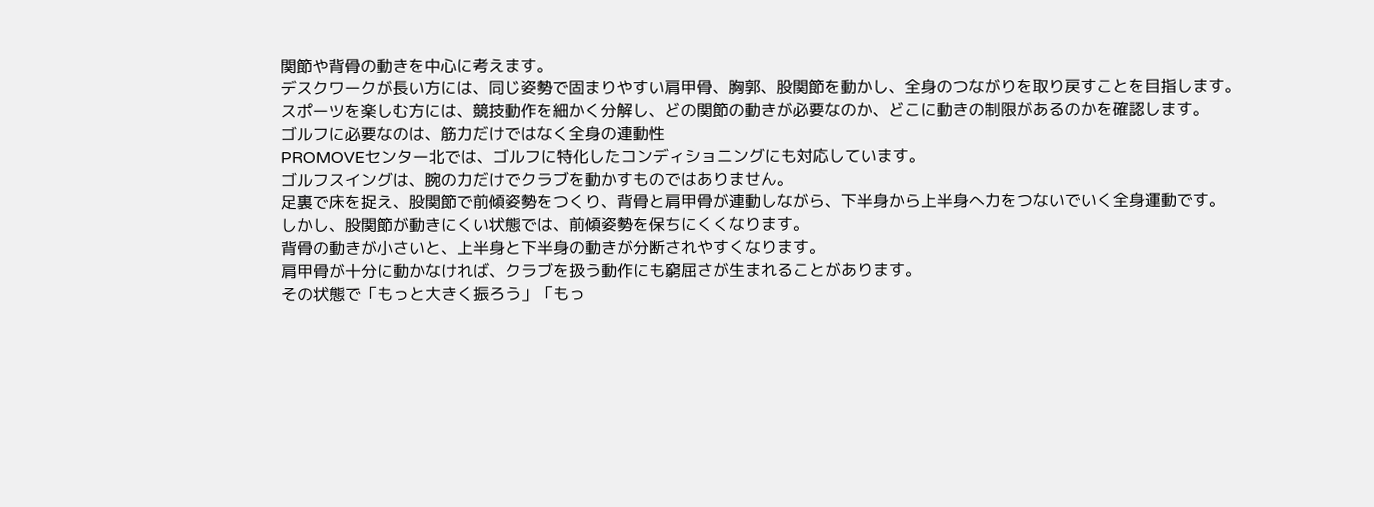関節や背骨の動きを中心に考えます。
デスクワークが長い方には、同じ姿勢で固まりやすい肩甲骨、胸郭、股関節を動かし、全身のつながりを取り戻すことを目指します。
スポーツを楽しむ方には、競技動作を細かく分解し、どの関節の動きが必要なのか、どこに動きの制限があるのかを確認します。
ゴルフに必要なのは、筋力だけではなく全身の連動性
PROMOVEセンター北では、ゴルフに特化したコンディショニングにも対応しています。
ゴルフスイングは、腕の力だけでクラブを動かすものではありません。
足裏で床を捉え、股関節で前傾姿勢をつくり、背骨と肩甲骨が連動しながら、下半身から上半身へ力をつないでいく全身運動です。
しかし、股関節が動きにくい状態では、前傾姿勢を保ちにくくなります。
背骨の動きが小さいと、上半身と下半身の動きが分断されやすくなります。
肩甲骨が十分に動かなければ、クラブを扱う動作にも窮屈さが生まれることがあります。
その状態で「もっと大きく振ろう」「もっ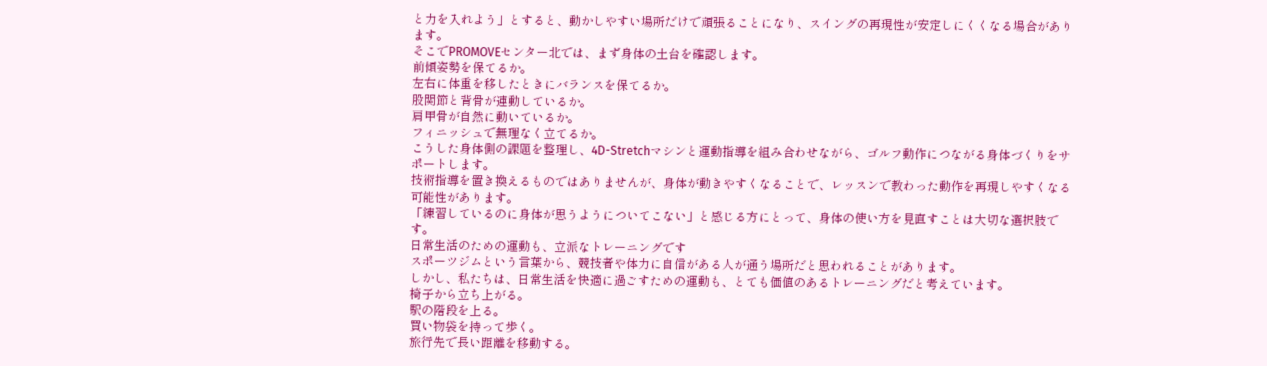と力を入れよう」とすると、動かしやすい場所だけで頑張ることになり、スイングの再現性が安定しにくくなる場合があります。
そこでPROMOVEセンター北では、まず身体の土台を確認します。
前傾姿勢を保てるか。
左右に体重を移したときにバランスを保てるか。
股関節と背骨が連動しているか。
肩甲骨が自然に動いているか。
フィニッシュで無理なく立てるか。
こうした身体側の課題を整理し、4D-Stretchマシンと運動指導を組み合わせながら、ゴルフ動作につながる身体づくりをサポートします。
技術指導を置き換えるものではありませんが、身体が動きやすくなることで、レッスンで教わった動作を再現しやすくなる可能性があります。
「練習しているのに身体が思うようについてこない」と感じる方にとって、身体の使い方を見直すことは大切な選択肢です。
日常生活のための運動も、立派なトレーニングです
スポーツジムという言葉から、競技者や体力に自信がある人が通う場所だと思われることがあります。
しかし、私たちは、日常生活を快適に過ごすための運動も、とても価値のあるトレーニングだと考えています。
椅子から立ち上がる。
駅の階段を上る。
買い物袋を持って歩く。
旅行先で長い距離を移動する。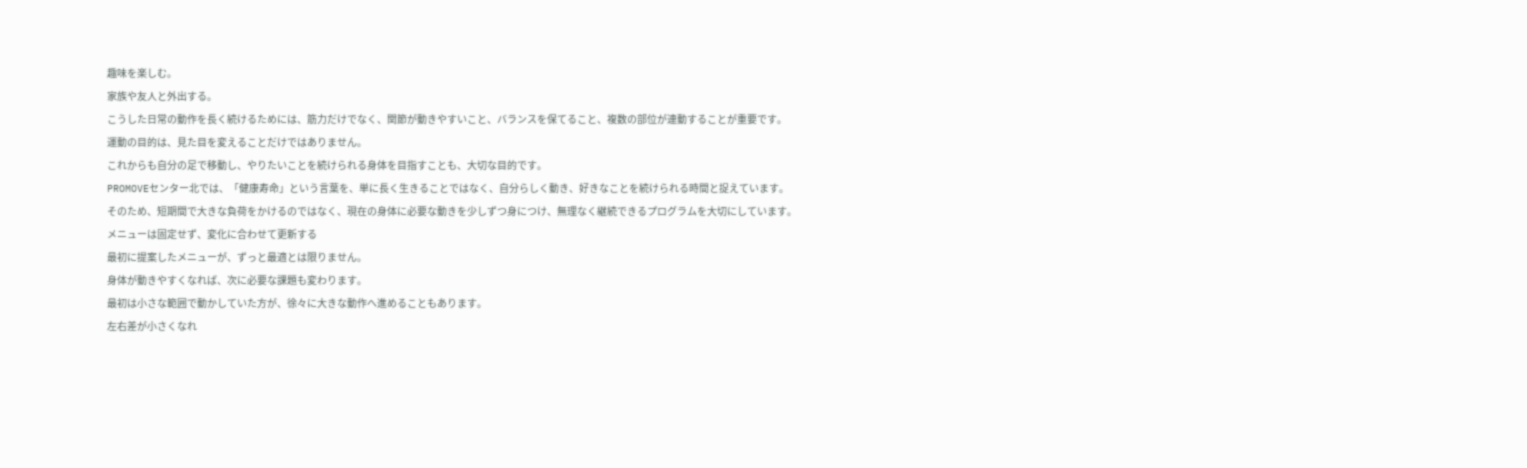趣味を楽しむ。
家族や友人と外出する。
こうした日常の動作を長く続けるためには、筋力だけでなく、関節が動きやすいこと、バランスを保てること、複数の部位が連動することが重要です。
運動の目的は、見た目を変えることだけではありません。
これからも自分の足で移動し、やりたいことを続けられる身体を目指すことも、大切な目的です。
PROMOVEセンター北では、「健康寿命」という言葉を、単に長く生きることではなく、自分らしく動き、好きなことを続けられる時間と捉えています。
そのため、短期間で大きな負荷をかけるのではなく、現在の身体に必要な動きを少しずつ身につけ、無理なく継続できるプログラムを大切にしています。
メニューは固定せず、変化に合わせて更新する
最初に提案したメニューが、ずっと最適とは限りません。
身体が動きやすくなれば、次に必要な課題も変わります。
最初は小さな範囲で動かしていた方が、徐々に大きな動作へ進めることもあります。
左右差が小さくなれ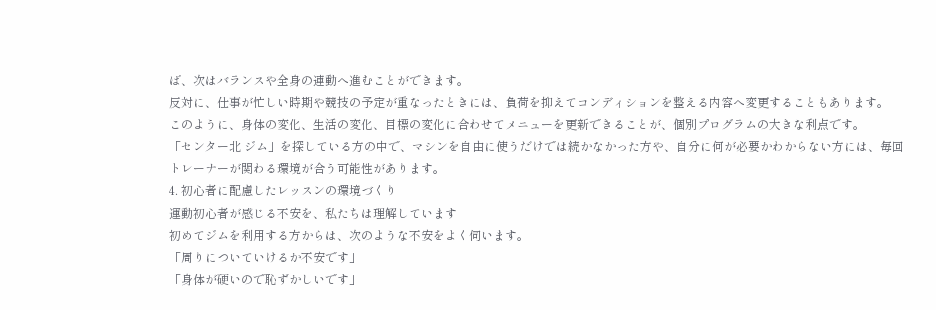ば、次はバランスや全身の連動へ進むことができます。
反対に、仕事が忙しい時期や競技の予定が重なったときには、負荷を抑えてコンディションを整える内容へ変更することもあります。
このように、身体の変化、生活の変化、目標の変化に合わせてメニューを更新できることが、個別プログラムの大きな利点です。
「センター北 ジム」を探している方の中で、マシンを自由に使うだけでは続かなかった方や、自分に何が必要かわからない方には、毎回トレーナーが関わる環境が合う可能性があります。
4. 初心者に配慮したレッスンの環境づくり
運動初心者が感じる不安を、私たちは理解しています
初めてジムを利用する方からは、次のような不安をよく伺います。
「周りについていけるか不安です」
「身体が硬いので恥ずかしいです」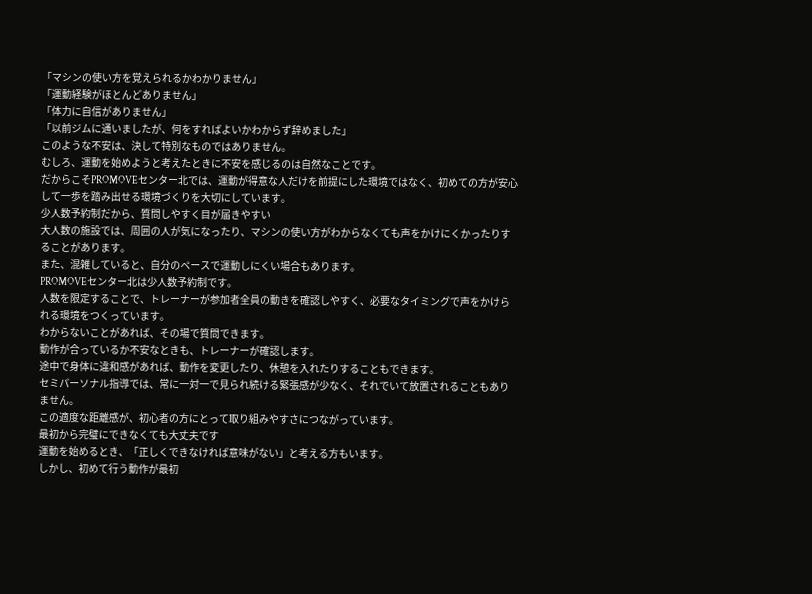「マシンの使い方を覚えられるかわかりません」
「運動経験がほとんどありません」
「体力に自信がありません」
「以前ジムに通いましたが、何をすればよいかわからず辞めました」
このような不安は、決して特別なものではありません。
むしろ、運動を始めようと考えたときに不安を感じるのは自然なことです。
だからこそPROMOVEセンター北では、運動が得意な人だけを前提にした環境ではなく、初めての方が安心して一歩を踏み出せる環境づくりを大切にしています。
少人数予約制だから、質問しやすく目が届きやすい
大人数の施設では、周囲の人が気になったり、マシンの使い方がわからなくても声をかけにくかったりすることがあります。
また、混雑していると、自分のペースで運動しにくい場合もあります。
PROMOVEセンター北は少人数予約制です。
人数を限定することで、トレーナーが参加者全員の動きを確認しやすく、必要なタイミングで声をかけられる環境をつくっています。
わからないことがあれば、その場で質問できます。
動作が合っているか不安なときも、トレーナーが確認します。
途中で身体に違和感があれば、動作を変更したり、休憩を入れたりすることもできます。
セミパーソナル指導では、常に一対一で見られ続ける緊張感が少なく、それでいて放置されることもありません。
この適度な距離感が、初心者の方にとって取り組みやすさにつながっています。
最初から完璧にできなくても大丈夫です
運動を始めるとき、「正しくできなければ意味がない」と考える方もいます。
しかし、初めて行う動作が最初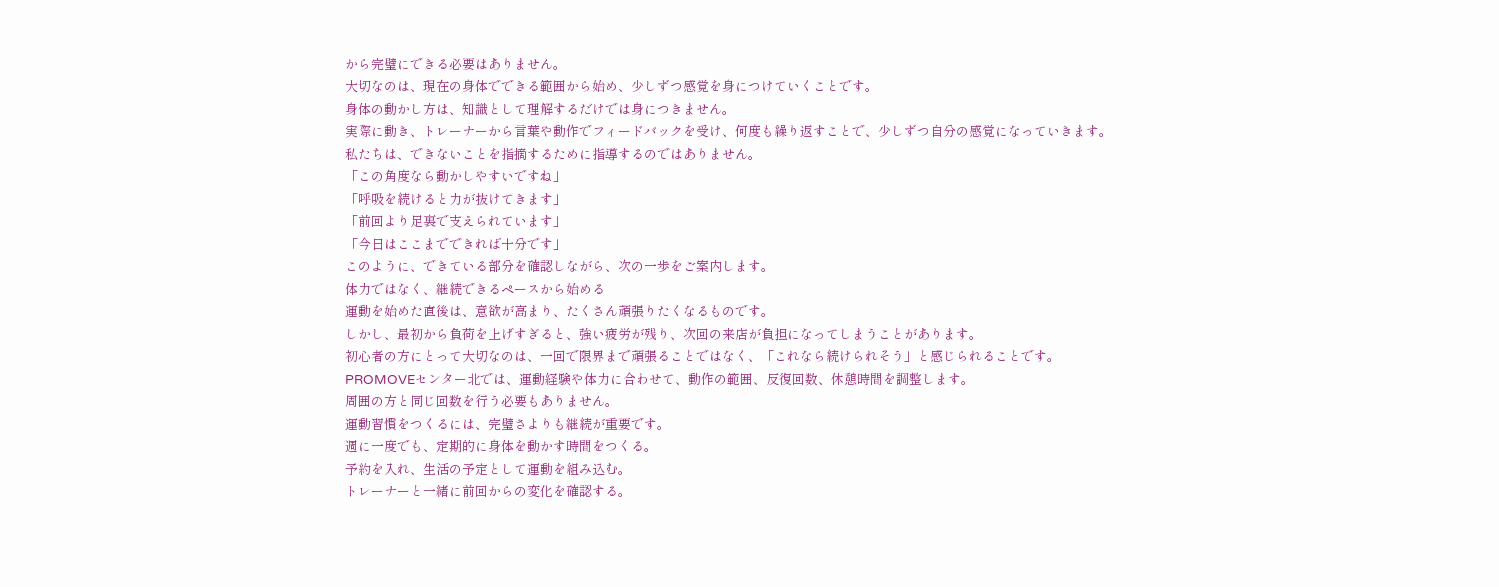から完璧にできる必要はありません。
大切なのは、現在の身体でできる範囲から始め、少しずつ感覚を身につけていくことです。
身体の動かし方は、知識として理解するだけでは身につきません。
実際に動き、トレーナーから言葉や動作でフィードバックを受け、何度も繰り返すことで、少しずつ自分の感覚になっていきます。
私たちは、できないことを指摘するために指導するのではありません。
「この角度なら動かしやすいですね」
「呼吸を続けると力が抜けてきます」
「前回より足裏で支えられています」
「今日はここまでできれば十分です」
このように、できている部分を確認しながら、次の一歩をご案内します。
体力ではなく、継続できるペースから始める
運動を始めた直後は、意欲が高まり、たくさん頑張りたくなるものです。
しかし、最初から負荷を上げすぎると、強い疲労が残り、次回の来店が負担になってしまうことがあります。
初心者の方にとって大切なのは、一回で限界まで頑張ることではなく、「これなら続けられそう」と感じられることです。
PROMOVEセンター北では、運動経験や体力に合わせて、動作の範囲、反復回数、休憩時間を調整します。
周囲の方と同じ回数を行う必要もありません。
運動習慣をつくるには、完璧さよりも継続が重要です。
週に一度でも、定期的に身体を動かす時間をつくる。
予約を入れ、生活の予定として運動を組み込む。
トレーナーと一緒に前回からの変化を確認する。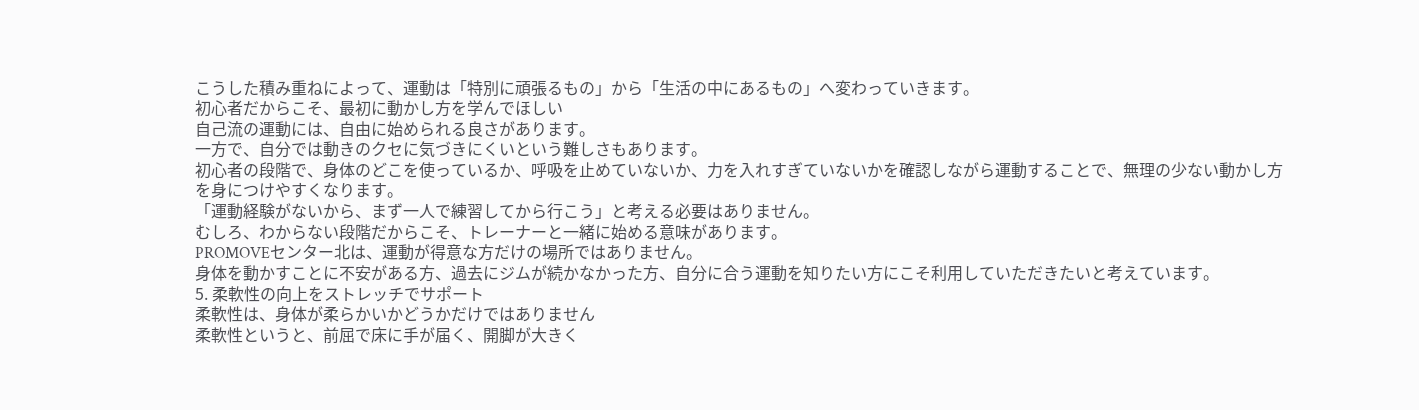こうした積み重ねによって、運動は「特別に頑張るもの」から「生活の中にあるもの」へ変わっていきます。
初心者だからこそ、最初に動かし方を学んでほしい
自己流の運動には、自由に始められる良さがあります。
一方で、自分では動きのクセに気づきにくいという難しさもあります。
初心者の段階で、身体のどこを使っているか、呼吸を止めていないか、力を入れすぎていないかを確認しながら運動することで、無理の少ない動かし方を身につけやすくなります。
「運動経験がないから、まず一人で練習してから行こう」と考える必要はありません。
むしろ、わからない段階だからこそ、トレーナーと一緒に始める意味があります。
PROMOVEセンター北は、運動が得意な方だけの場所ではありません。
身体を動かすことに不安がある方、過去にジムが続かなかった方、自分に合う運動を知りたい方にこそ利用していただきたいと考えています。
5. 柔軟性の向上をストレッチでサポート
柔軟性は、身体が柔らかいかどうかだけではありません
柔軟性というと、前屈で床に手が届く、開脚が大きく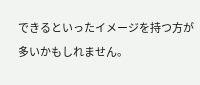できるといったイメージを持つ方が多いかもしれません。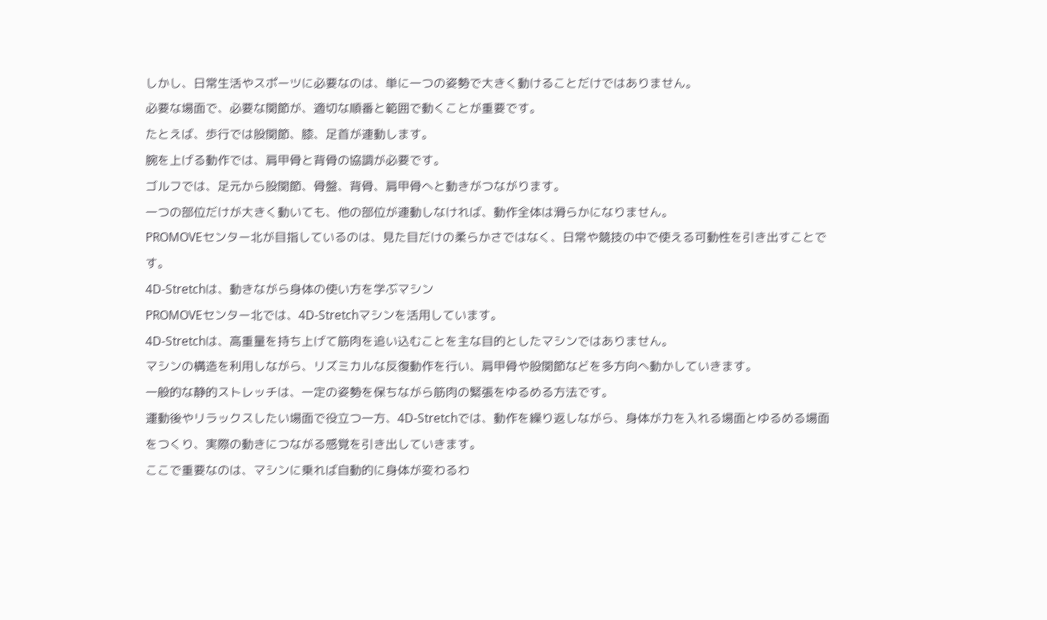しかし、日常生活やスポーツに必要なのは、単に一つの姿勢で大きく動けることだけではありません。
必要な場面で、必要な関節が、適切な順番と範囲で動くことが重要です。
たとえば、歩行では股関節、膝、足首が連動します。
腕を上げる動作では、肩甲骨と背骨の協調が必要です。
ゴルフでは、足元から股関節、骨盤、背骨、肩甲骨へと動きがつながります。
一つの部位だけが大きく動いても、他の部位が連動しなければ、動作全体は滑らかになりません。
PROMOVEセンター北が目指しているのは、見た目だけの柔らかさではなく、日常や競技の中で使える可動性を引き出すことです。
4D-Stretchは、動きながら身体の使い方を学ぶマシン
PROMOVEセンター北では、4D-Stretchマシンを活用しています。
4D-Stretchは、高重量を持ち上げて筋肉を追い込むことを主な目的としたマシンではありません。
マシンの構造を利用しながら、リズミカルな反復動作を行い、肩甲骨や股関節などを多方向へ動かしていきます。
一般的な静的ストレッチは、一定の姿勢を保ちながら筋肉の緊張をゆるめる方法です。
運動後やリラックスしたい場面で役立つ一方、4D-Stretchでは、動作を繰り返しながら、身体が力を入れる場面とゆるめる場面をつくり、実際の動きにつながる感覚を引き出していきます。
ここで重要なのは、マシンに乗れば自動的に身体が変わるわ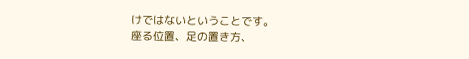けではないということです。
座る位置、足の置き方、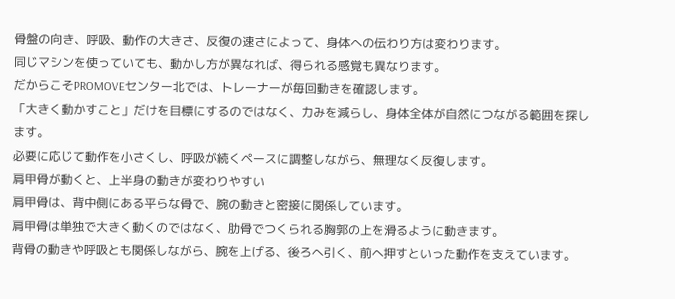骨盤の向き、呼吸、動作の大きさ、反復の速さによって、身体への伝わり方は変わります。
同じマシンを使っていても、動かし方が異なれば、得られる感覚も異なります。
だからこそPROMOVEセンター北では、トレーナーが毎回動きを確認します。
「大きく動かすこと」だけを目標にするのではなく、力みを減らし、身体全体が自然につながる範囲を探します。
必要に応じて動作を小さくし、呼吸が続くペースに調整しながら、無理なく反復します。
肩甲骨が動くと、上半身の動きが変わりやすい
肩甲骨は、背中側にある平らな骨で、腕の動きと密接に関係しています。
肩甲骨は単独で大きく動くのではなく、肋骨でつくられる胸郭の上を滑るように動きます。
背骨の動きや呼吸とも関係しながら、腕を上げる、後ろへ引く、前へ押すといった動作を支えています。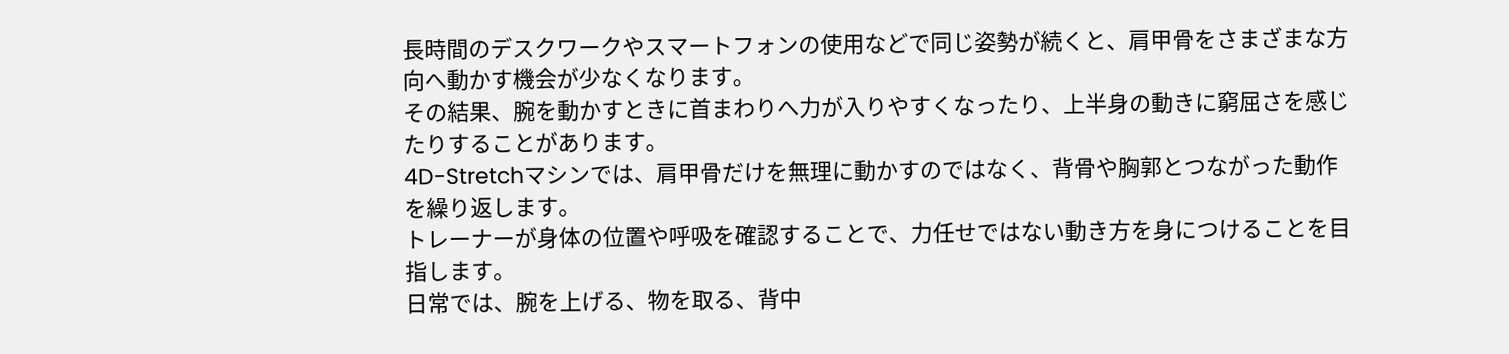長時間のデスクワークやスマートフォンの使用などで同じ姿勢が続くと、肩甲骨をさまざまな方向へ動かす機会が少なくなります。
その結果、腕を動かすときに首まわりへ力が入りやすくなったり、上半身の動きに窮屈さを感じたりすることがあります。
4D-Stretchマシンでは、肩甲骨だけを無理に動かすのではなく、背骨や胸郭とつながった動作を繰り返します。
トレーナーが身体の位置や呼吸を確認することで、力任せではない動き方を身につけることを目指します。
日常では、腕を上げる、物を取る、背中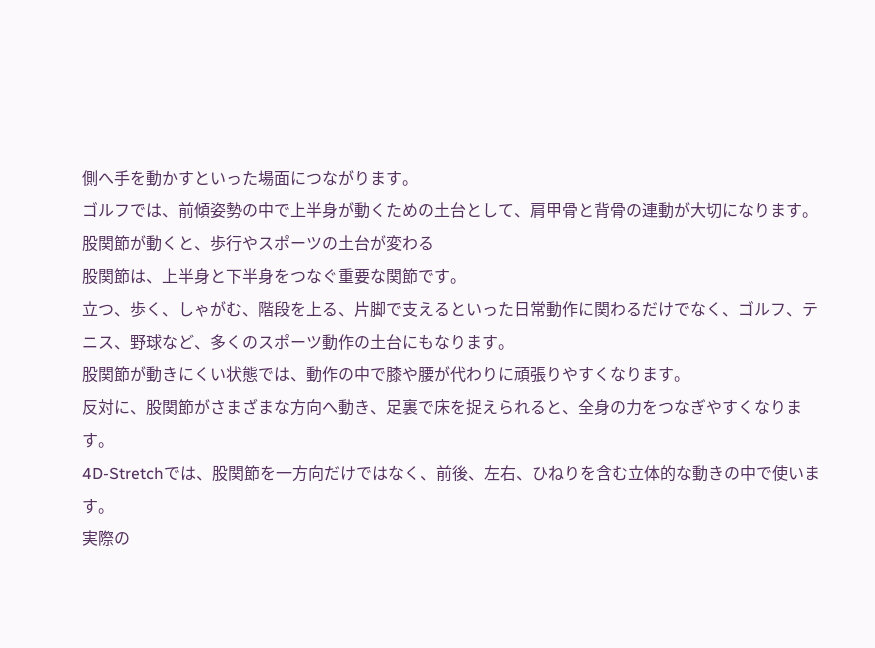側へ手を動かすといった場面につながります。
ゴルフでは、前傾姿勢の中で上半身が動くための土台として、肩甲骨と背骨の連動が大切になります。
股関節が動くと、歩行やスポーツの土台が変わる
股関節は、上半身と下半身をつなぐ重要な関節です。
立つ、歩く、しゃがむ、階段を上る、片脚で支えるといった日常動作に関わるだけでなく、ゴルフ、テニス、野球など、多くのスポーツ動作の土台にもなります。
股関節が動きにくい状態では、動作の中で膝や腰が代わりに頑張りやすくなります。
反対に、股関節がさまざまな方向へ動き、足裏で床を捉えられると、全身の力をつなぎやすくなります。
4D-Stretchでは、股関節を一方向だけではなく、前後、左右、ひねりを含む立体的な動きの中で使います。
実際の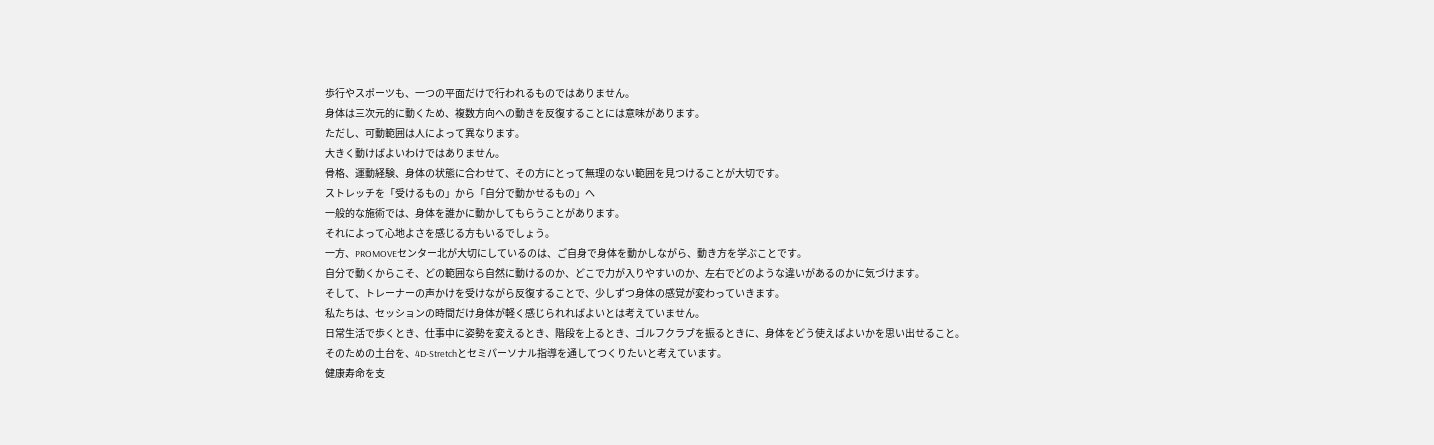歩行やスポーツも、一つの平面だけで行われるものではありません。
身体は三次元的に動くため、複数方向への動きを反復することには意味があります。
ただし、可動範囲は人によって異なります。
大きく動けばよいわけではありません。
骨格、運動経験、身体の状態に合わせて、その方にとって無理のない範囲を見つけることが大切です。
ストレッチを「受けるもの」から「自分で動かせるもの」へ
一般的な施術では、身体を誰かに動かしてもらうことがあります。
それによって心地よさを感じる方もいるでしょう。
一方、PROMOVEセンター北が大切にしているのは、ご自身で身体を動かしながら、動き方を学ぶことです。
自分で動くからこそ、どの範囲なら自然に動けるのか、どこで力が入りやすいのか、左右でどのような違いがあるのかに気づけます。
そして、トレーナーの声かけを受けながら反復することで、少しずつ身体の感覚が変わっていきます。
私たちは、セッションの時間だけ身体が軽く感じられればよいとは考えていません。
日常生活で歩くとき、仕事中に姿勢を変えるとき、階段を上るとき、ゴルフクラブを振るときに、身体をどう使えばよいかを思い出せること。
そのための土台を、4D-Stretchとセミパーソナル指導を通してつくりたいと考えています。
健康寿命を支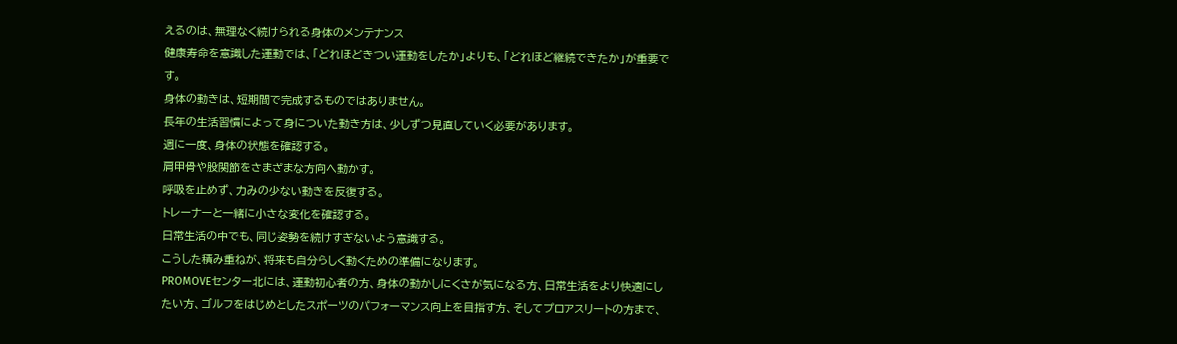えるのは、無理なく続けられる身体のメンテナンス
健康寿命を意識した運動では、「どれほどきつい運動をしたか」よりも、「どれほど継続できたか」が重要です。
身体の動きは、短期間で完成するものではありません。
長年の生活習慣によって身についた動き方は、少しずつ見直していく必要があります。
週に一度、身体の状態を確認する。
肩甲骨や股関節をさまざまな方向へ動かす。
呼吸を止めず、力みの少ない動きを反復する。
トレーナーと一緒に小さな変化を確認する。
日常生活の中でも、同じ姿勢を続けすぎないよう意識する。
こうした積み重ねが、将来も自分らしく動くための準備になります。
PROMOVEセンター北には、運動初心者の方、身体の動かしにくさが気になる方、日常生活をより快適にしたい方、ゴルフをはじめとしたスポーツのパフォーマンス向上を目指す方、そしてプロアスリートの方まで、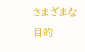さまざまな目的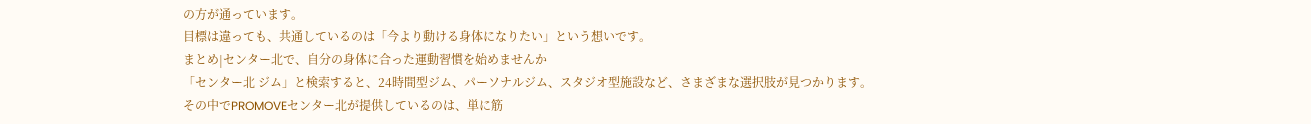の方が通っています。
目標は違っても、共通しているのは「今より動ける身体になりたい」という想いです。
まとめ|センター北で、自分の身体に合った運動習慣を始めませんか
「センター北 ジム」と検索すると、24時間型ジム、パーソナルジム、スタジオ型施設など、さまざまな選択肢が見つかります。
その中でPROMOVEセンター北が提供しているのは、単に筋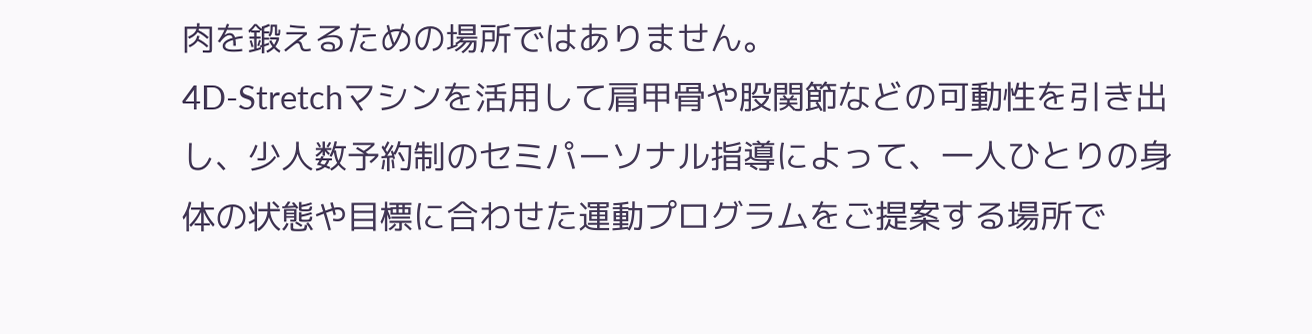肉を鍛えるための場所ではありません。
4D-Stretchマシンを活用して肩甲骨や股関節などの可動性を引き出し、少人数予約制のセミパーソナル指導によって、一人ひとりの身体の状態や目標に合わせた運動プログラムをご提案する場所で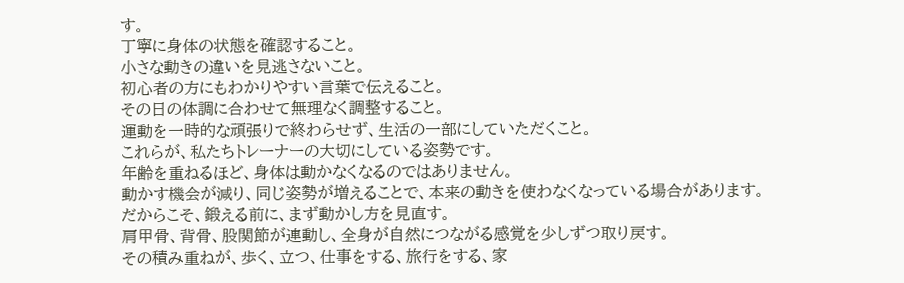す。
丁寧に身体の状態を確認すること。
小さな動きの違いを見逃さないこと。
初心者の方にもわかりやすい言葉で伝えること。
その日の体調に合わせて無理なく調整すること。
運動を一時的な頑張りで終わらせず、生活の一部にしていただくこと。
これらが、私たちトレーナーの大切にしている姿勢です。
年齢を重ねるほど、身体は動かなくなるのではありません。
動かす機会が減り、同じ姿勢が増えることで、本来の動きを使わなくなっている場合があります。
だからこそ、鍛える前に、まず動かし方を見直す。
肩甲骨、背骨、股関節が連動し、全身が自然につながる感覚を少しずつ取り戻す。
その積み重ねが、歩く、立つ、仕事をする、旅行をする、家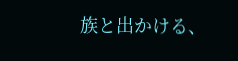族と出かける、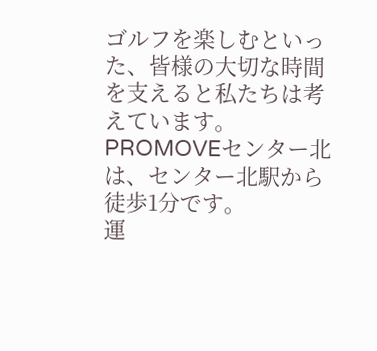ゴルフを楽しむといった、皆様の大切な時間を支えると私たちは考えています。
PROMOVEセンター北は、センター北駅から徒歩1分です。
運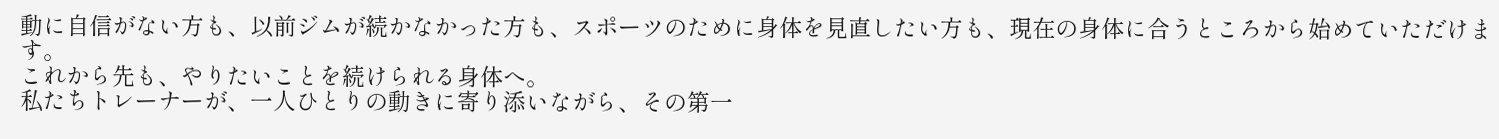動に自信がない方も、以前ジムが続かなかった方も、スポーツのために身体を見直したい方も、現在の身体に合うところから始めていただけます。
これから先も、やりたいことを続けられる身体へ。
私たちトレーナーが、一人ひとりの動きに寄り添いながら、その第一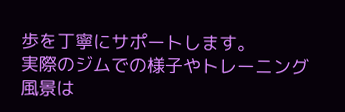歩を丁寧にサポートします。
実際のジムでの様子やトレーニング風景は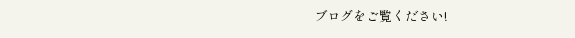ブログをご覧ください!